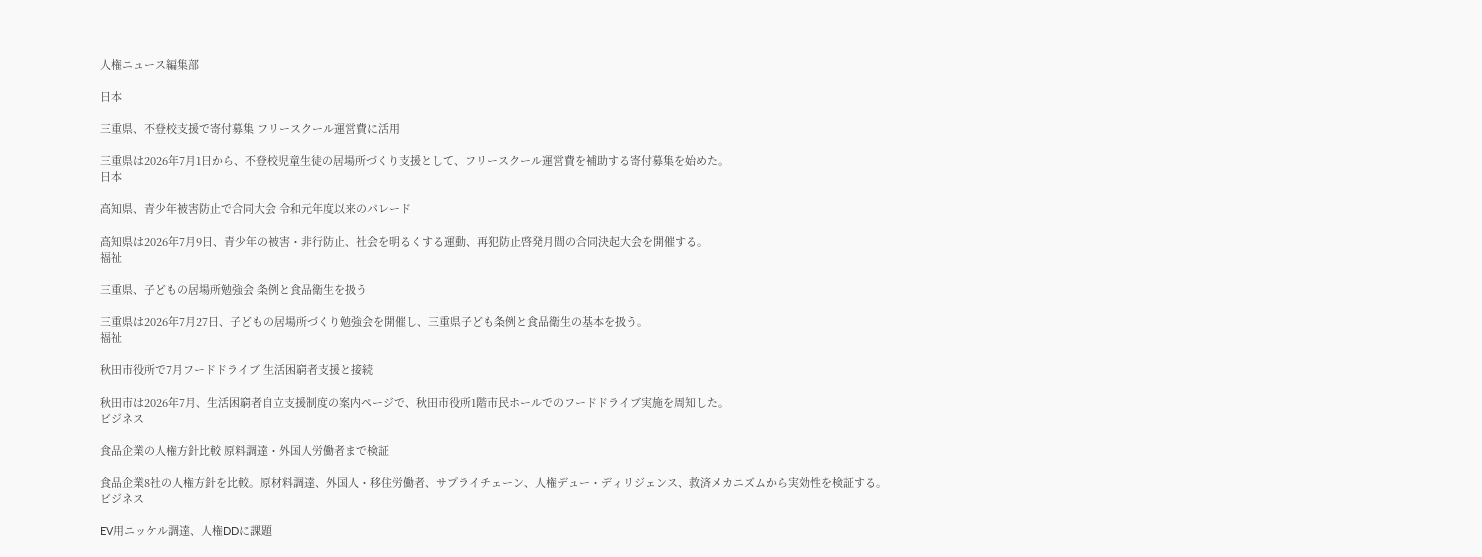人権ニュース編集部

日本

三重県、不登校支援で寄付募集 フリースクール運営費に活用

三重県は2026年7月1日から、不登校児童生徒の居場所づくり支援として、フリースクール運営費を補助する寄付募集を始めた。
日本

高知県、青少年被害防止で合同大会 令和元年度以来のパレード

高知県は2026年7月9日、青少年の被害・非行防止、社会を明るくする運動、再犯防止啓発月間の合同決起大会を開催する。
福祉

三重県、子どもの居場所勉強会 条例と食品衛生を扱う

三重県は2026年7月27日、子どもの居場所づくり勉強会を開催し、三重県子ども条例と食品衛生の基本を扱う。
福祉

秋田市役所で7月フードドライブ 生活困窮者支援と接続

秋田市は2026年7月、生活困窮者自立支援制度の案内ページで、秋田市役所1階市民ホールでのフードドライブ実施を周知した。
ビジネス

食品企業の人権方針比較 原料調達・外国人労働者まで検証

食品企業8社の人権方針を比較。原材料調達、外国人・移住労働者、サプライチェーン、人権デュー・ディリジェンス、救済メカニズムから実効性を検証する。
ビジネス

EV用ニッケル調達、人権DDに課題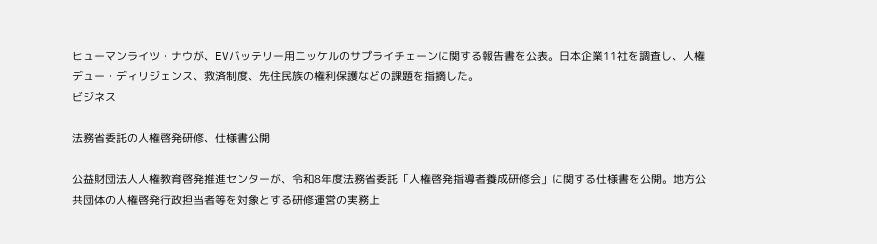ヒューマンライツ・ナウが、EVバッテリー用ニッケルのサプライチェーンに関する報告書を公表。日本企業11社を調査し、人権デュー・ディリジェンス、救済制度、先住民族の権利保護などの課題を指摘した。
ビジネス

法務省委託の人権啓発研修、仕様書公開

公益財団法人人権教育啓発推進センターが、令和8年度法務省委託「人権啓発指導者養成研修会」に関する仕様書を公開。地方公共団体の人権啓発行政担当者等を対象とする研修運営の実務上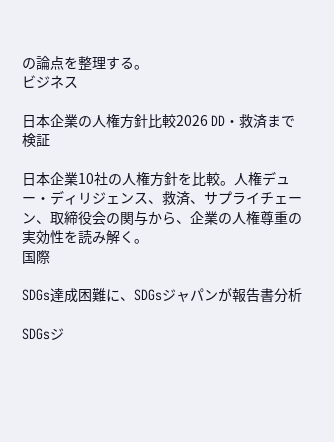の論点を整理する。
ビジネス

日本企業の人権方針比較2026 DD・救済まで検証

日本企業10社の人権方針を比較。人権デュー・ディリジェンス、救済、サプライチェーン、取締役会の関与から、企業の人権尊重の実効性を読み解く。
国際

SDGs達成困難に、SDGsジャパンが報告書分析

SDGsジ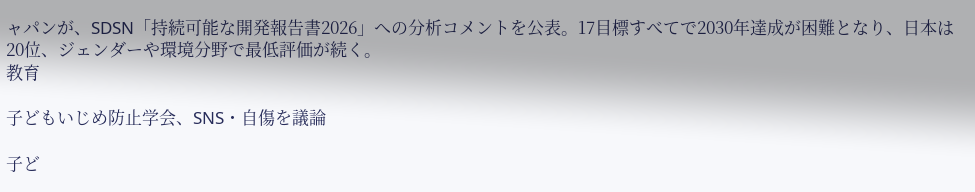ャパンが、SDSN「持続可能な開発報告書2026」への分析コメントを公表。17目標すべてで2030年達成が困難となり、日本は20位、ジェンダーや環境分野で最低評価が続く。
教育

子どもいじめ防止学会、SNS・自傷を議論

子ど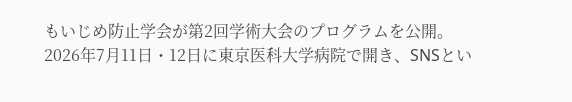もいじめ防止学会が第2回学術大会のプログラムを公開。2026年7月11日・12日に東京医科大学病院で開き、SNSとい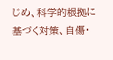じめ、科学的根拠に基づく対策、自傷・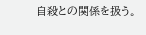自殺との関係を扱う。